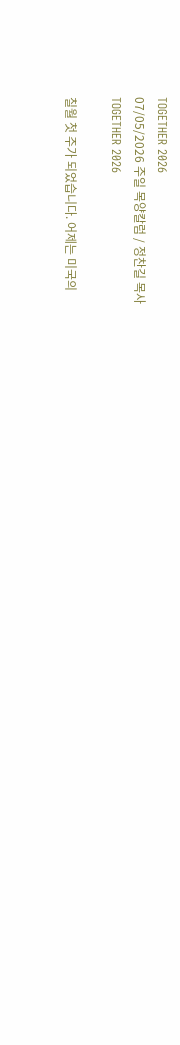TOGETHER 2026
07/05/2026 주일 목양칼럼 / 정찬길 목사
TOGETHER 2026

칠월 첫 주가 되었습니다. 어제는 미국의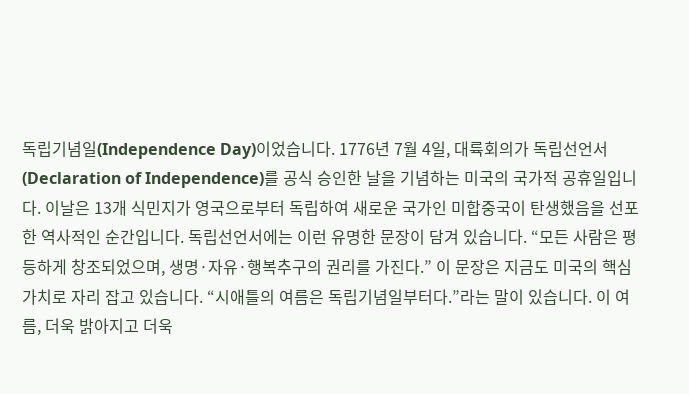독립기념일(Independence Day)이었습니다. 1776년 7월 4일, 대륙회의가 독립선언서(Declaration of Independence)를 공식 승인한 날을 기념하는 미국의 국가적 공휴일입니다. 이날은 13개 식민지가 영국으로부터 독립하여 새로운 국가인 미합중국이 탄생했음을 선포한 역사적인 순간입니다. 독립선언서에는 이런 유명한 문장이 담겨 있습니다. “모든 사람은 평등하게 창조되었으며, 생명·자유·행복추구의 권리를 가진다.” 이 문장은 지금도 미국의 핵심 가치로 자리 잡고 있습니다. “시애틀의 여름은 독립기념일부터다.”라는 말이 있습니다. 이 여름, 더욱 밝아지고 더욱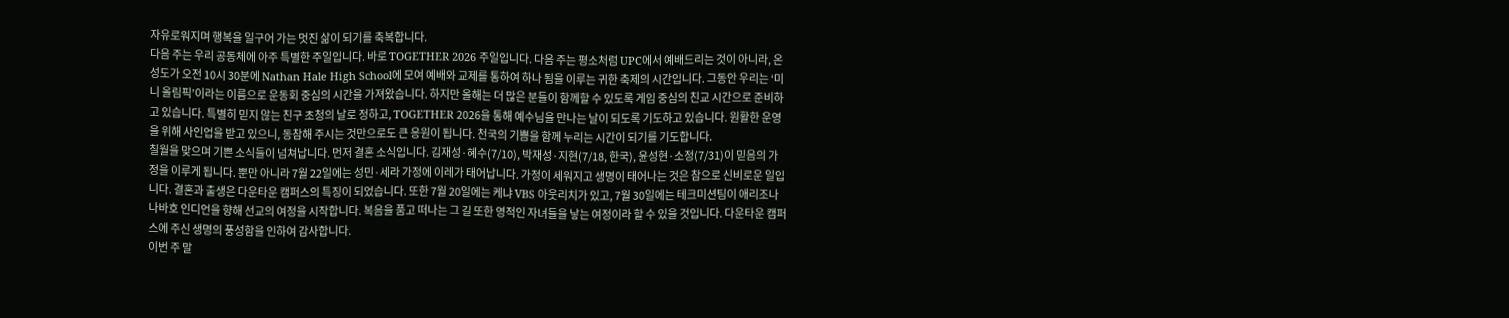자유로워지며 행복을 일구어 가는 멋진 삶이 되기를 축복합니다.
다음 주는 우리 공동체에 아주 특별한 주일입니다. 바로 TOGETHER 2026 주일입니다. 다음 주는 평소처럼 UPC에서 예배드리는 것이 아니라, 온 성도가 오전 10시 30분에 Nathan Hale High School에 모여 예배와 교제를 통하여 하나 됨을 이루는 귀한 축제의 시간입니다. 그동안 우리는 ‘미니 올림픽’이라는 이름으로 운동회 중심의 시간을 가져왔습니다. 하지만 올해는 더 많은 분들이 함께할 수 있도록 게임 중심의 친교 시간으로 준비하고 있습니다. 특별히 믿지 않는 친구 초청의 날로 정하고, TOGETHER 2026을 통해 예수님을 만나는 날이 되도록 기도하고 있습니다. 원활한 운영을 위해 사인업을 받고 있으니, 동참해 주시는 것만으로도 큰 응원이 됩니다. 천국의 기쁨을 함께 누리는 시간이 되기를 기도합니다.
칠월을 맞으며 기쁜 소식들이 넘쳐납니다. 먼저 결혼 소식입니다. 김재성·혜수(7/10), 박재성·지현(7/18, 한국), 윤성현·소정(7/31)이 믿음의 가정을 이루게 됩니다. 뿐만 아니라 7월 22일에는 성민·세라 가정에 이레가 태어납니다. 가정이 세워지고 생명이 태어나는 것은 참으로 신비로운 일입니다. 결혼과 출생은 다운타운 캠퍼스의 특징이 되었습니다. 또한 7월 20일에는 케냐 VBS 아웃리치가 있고, 7월 30일에는 테크미션팀이 애리조나 나바호 인디언을 향해 선교의 여정을 시작합니다. 복음을 품고 떠나는 그 길 또한 영적인 자녀들을 낳는 여정이라 할 수 있을 것입니다. 다운타운 캠퍼스에 주신 생명의 풍성함을 인하여 감사합니다.
이번 주 말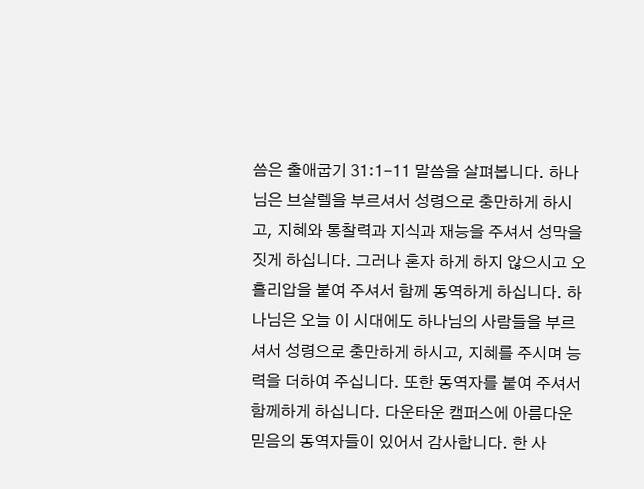씀은 출애굽기 31:1-11 말씀을 살펴봅니다. 하나님은 브살렐을 부르셔서 성령으로 충만하게 하시고, 지혜와 통찰력과 지식과 재능을 주셔서 성막을 짓게 하십니다. 그러나 혼자 하게 하지 않으시고 오홀리압을 붙여 주셔서 함께 동역하게 하십니다. 하나님은 오늘 이 시대에도 하나님의 사람들을 부르셔서 성령으로 충만하게 하시고, 지혜를 주시며 능력을 더하여 주십니다. 또한 동역자를 붙여 주셔서 함께하게 하십니다. 다운타운 캠퍼스에 아름다운 믿음의 동역자들이 있어서 감사합니다. 한 사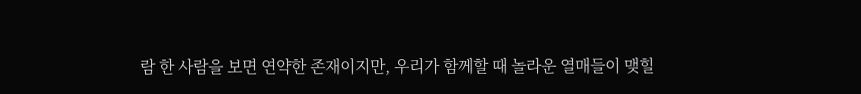람 한 사람을 보면 연약한 존재이지만, 우리가 함께할 때 놀라운 열매들이 맺힐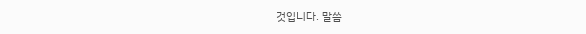것입니다. 말씀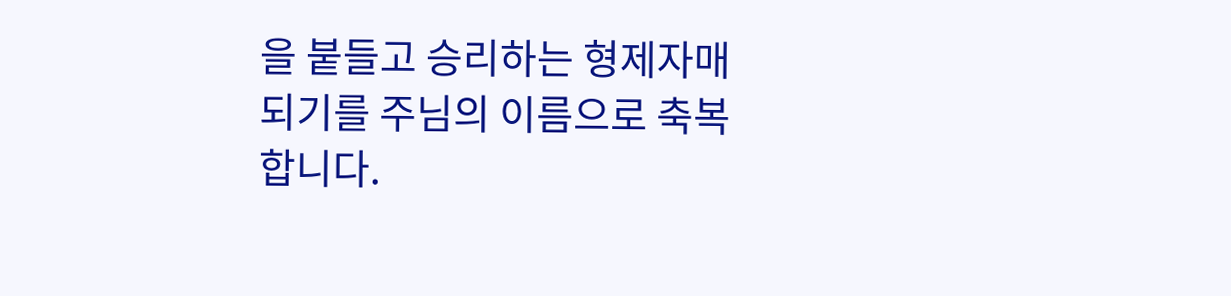을 붙들고 승리하는 형제자매 되기를 주님의 이름으로 축복합니다.